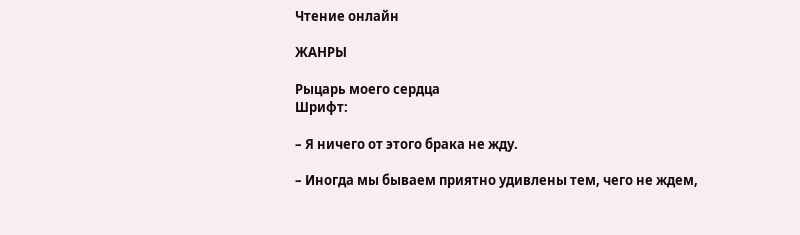Чтение онлайн

ЖАНРЫ

Рыцарь моего сердца
Шрифт:

– Я ничего от этого брака не жду.

– Иногда мы бываем приятно удивлены тем, чего не ждем,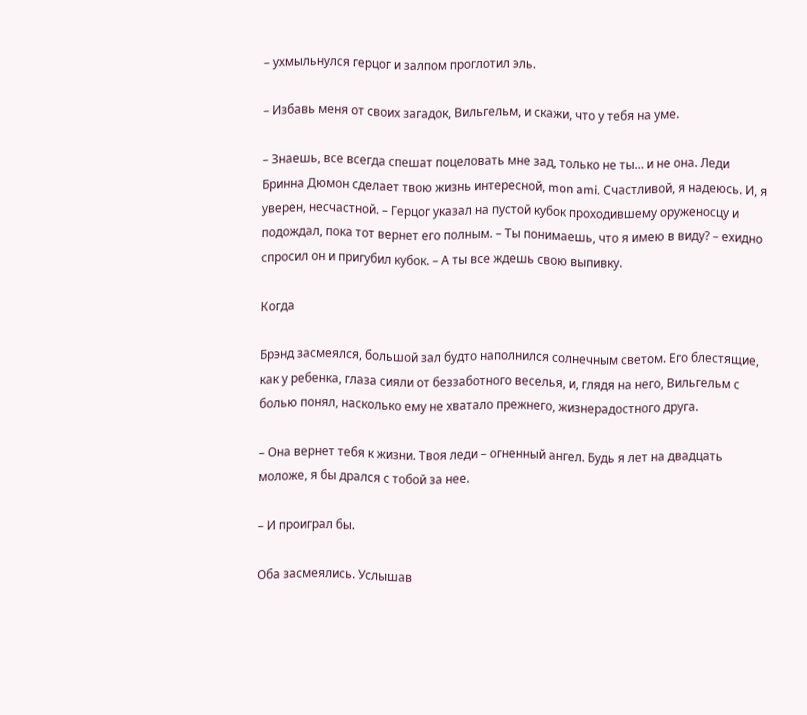– ухмыльнулся герцог и залпом проглотил эль.

– Избавь меня от своих загадок, Вильгельм, и скажи, что у тебя на уме.

– Знаешь, все всегда спешат поцеловать мне зад, только не ты… и не она. Леди Бринна Дюмон сделает твою жизнь интересной, mon ami. Счастливой, я надеюсь. И, я уверен, несчастной. – Герцог указал на пустой кубок проходившему оруженосцу и подождал, пока тот вернет его полным. – Ты понимаешь, что я имею в виду? – ехидно спросил он и пригубил кубок. – А ты все ждешь свою выпивку.

Когда

Брэнд засмеялся, большой зал будто наполнился солнечным светом. Его блестящие, как у ребенка, глаза сияли от беззаботного веселья, и, глядя на него, Вильгельм с болью понял, насколько ему не хватало прежнего, жизнерадостного друга.

– Она вернет тебя к жизни. Твоя леди – огненный ангел. Будь я лет на двадцать моложе, я бы дрался с тобой за нее.

– И проиграл бы.

Оба засмеялись. Услышав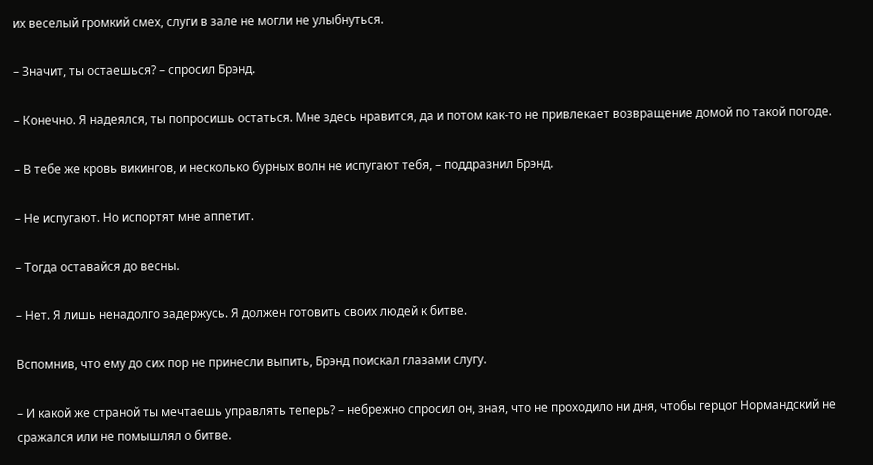их веселый громкий смех, слуги в зале не могли не улыбнуться.

– Значит, ты остаешься? – спросил Брэнд.

– Конечно. Я надеялся, ты попросишь остаться. Мне здесь нравится, да и потом как-то не привлекает возвращение домой по такой погоде.

– В тебе же кровь викингов, и несколько бурных волн не испугают тебя, – поддразнил Брэнд.

– Не испугают. Но испортят мне аппетит.

– Тогда оставайся до весны.

– Нет. Я лишь ненадолго задержусь. Я должен готовить своих людей к битве.

Вспомнив, что ему до сих пор не принесли выпить, Брэнд поискал глазами слугу.

– И какой же страной ты мечтаешь управлять теперь? – небрежно спросил он, зная, что не проходило ни дня, чтобы герцог Нормандский не сражался или не помышлял о битве.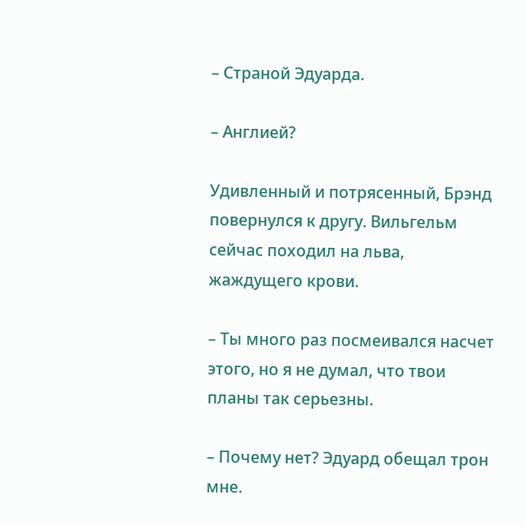– Страной Эдуарда.

– Англией?

Удивленный и потрясенный, Брэнд повернулся к другу. Вильгельм сейчас походил на льва, жаждущего крови.

– Ты много раз посмеивался насчет этого, но я не думал, что твои планы так серьезны.

– Почему нет? Эдуард обещал трон мне.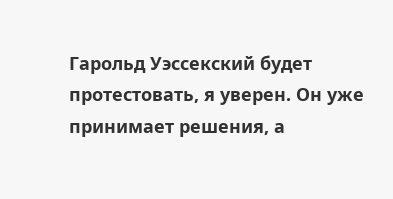Гарольд Уэссекский будет протестовать, я уверен. Он уже принимает решения, а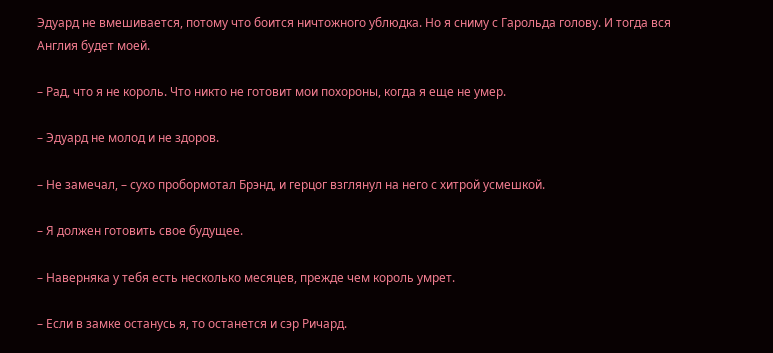Эдуард не вмешивается, потому что боится ничтожного ублюдка. Но я сниму с Гарольда голову. И тогда вся Англия будет моей.

– Рад, что я не король. Что никто не готовит мои похороны, когда я еще не умер.

– Эдуард не молод и не здоров.

– Не замечал, – сухо пробормотал Брэнд, и герцог взглянул на него с хитрой усмешкой.

– Я должен готовить свое будущее.

– Наверняка у тебя есть несколько месяцев, прежде чем король умрет.

– Если в замке останусь я, то останется и сэр Ричард.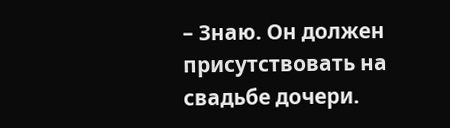– Знаю. Он должен присутствовать на свадьбе дочери.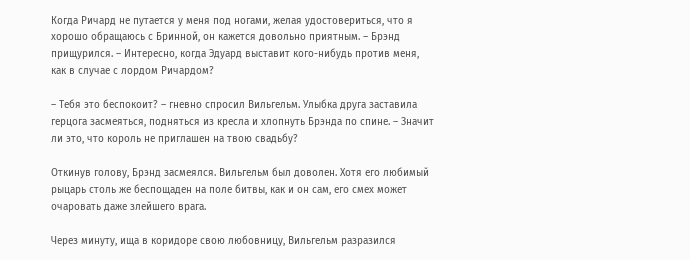Когда Ричард не путается у меня под ногами, желая удостовериться, что я хорошо обращаюсь с Бринной, он кажется довольно приятным. – Брэнд прищурился. – Интересно, когда Эдуард выставит кого-нибудь против меня, как в случае с лордом Ричардом?

– Тебя это беспокоит? – гневно спросил Вильгельм. Улыбка друга заставила герцога засмеяться, подняться из кресла и хлопнуть Брэнда по спине. – Значит ли это, что король не приглашен на твою свадьбу?

Откинув голову, Брэнд засмеялся. Вильгельм был доволен. Хотя его любимый рыцарь столь же беспощаден на поле битвы, как и он сам, его смех может очаровать даже злейшего врага.

Через минуту, ища в коридоре свою любовницу, Вильгельм разразился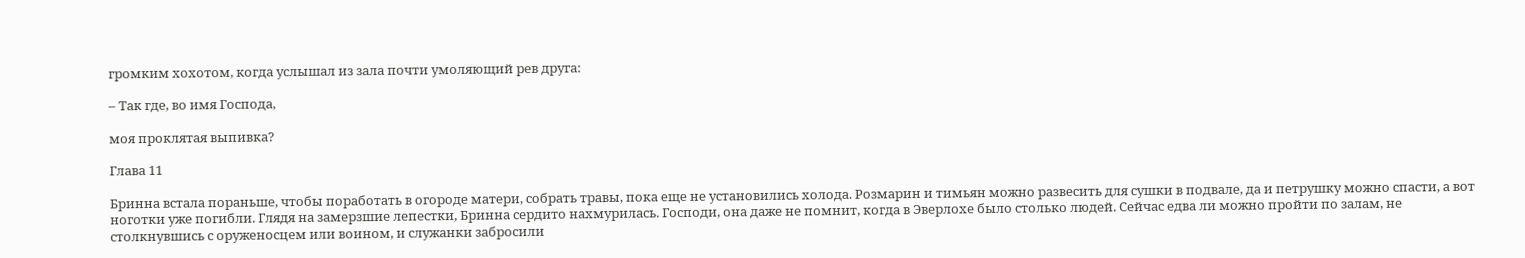громким хохотом, когда услышал из зала почти умоляющий рев друга:

– Так где, во имя Господа,

моя проклятая выпивка?

Глава 11

Бринна встала пораньше, чтобы поработать в огороде матери, собрать травы, пока еще не установились холода. Розмарин и тимьян можно развесить для сушки в подвале, да и петрушку можно спасти, а вот ноготки уже погибли. Глядя на замерзшие лепестки, Бринна сердито нахмурилась. Господи, она даже не помнит, когда в Эверлохе было столько людей. Сейчас едва ли можно пройти по залам, не столкнувшись с оруженосцем или воином, и служанки забросили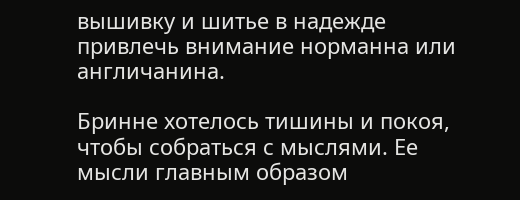вышивку и шитье в надежде привлечь внимание норманна или англичанина.

Бринне хотелось тишины и покоя, чтобы собраться с мыслями. Ее мысли главным образом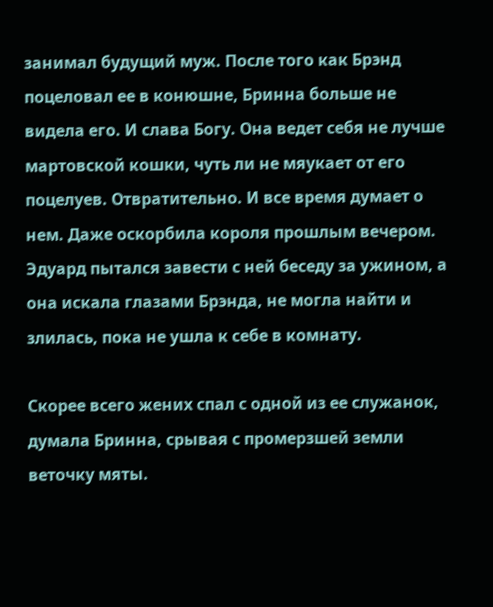занимал будущий муж. После того как Брэнд поцеловал ее в конюшне, Бринна больше не видела его. И слава Богу. Она ведет себя не лучше мартовской кошки, чуть ли не мяукает от его поцелуев. Отвратительно. И все время думает о нем. Даже оскорбила короля прошлым вечером. Эдуард пытался завести с ней беседу за ужином, а она искала глазами Брэнда, не могла найти и злилась, пока не ушла к себе в комнату.

Скорее всего жених спал с одной из ее служанок, думала Бринна, срывая с промерзшей земли веточку мяты.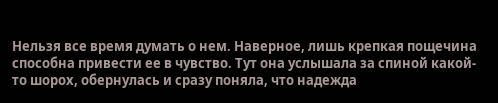Нельзя все время думать о нем. Наверное, лишь крепкая пощечина способна привести ее в чувство. Тут она услышала за спиной какой-то шорох, обернулась и сразу поняла, что надежда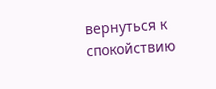вернуться к спокойствию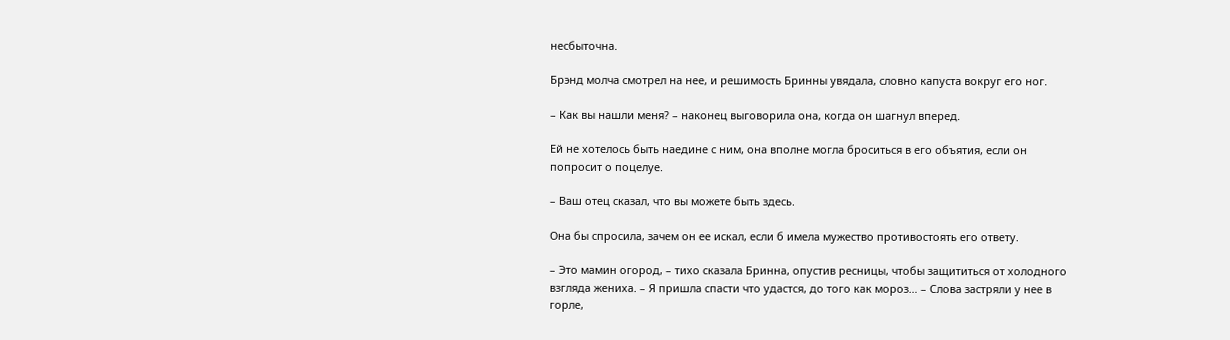несбыточна.

Брэнд молча смотрел на нее, и решимость Бринны увядала, словно капуста вокруг его ног.

– Как вы нашли меня? – наконец выговорила она, когда он шагнул вперед.

Ей не хотелось быть наедине с ним, она вполне могла броситься в его объятия, если он попросит о поцелуе.

– Ваш отец сказал, что вы можете быть здесь.

Она бы спросила, зачем он ее искал, если б имела мужество противостоять его ответу.

– Это мамин огород, – тихо сказала Бринна, опустив ресницы, чтобы защититься от холодного взгляда жениха. – Я пришла спасти что удастся, до того как мороз… – Слова застряли у нее в горле,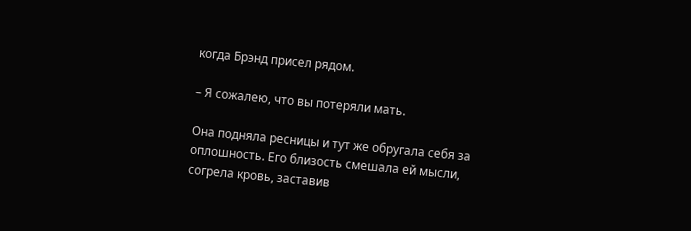когда Брэнд присел рядом.

– Я сожалею, что вы потеряли мать.

Она подняла ресницы и тут же обругала себя за оплошность. Его близость смешала ей мысли, согрела кровь, заставив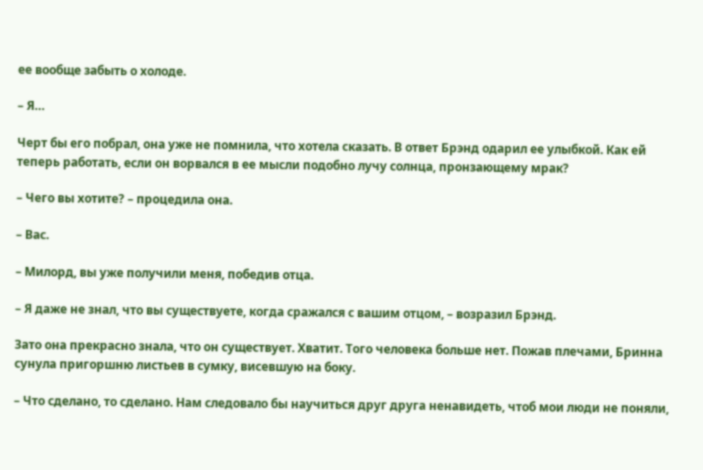ее вообще забыть о холоде.

– Я…

Черт бы его побрал, она уже не помнила, что хотела сказать. В ответ Брэнд одарил ее улыбкой. Как ей теперь работать, если он ворвался в ее мысли подобно лучу солнца, пронзающему мрак?

– Чего вы хотите? – процедила она.

– Вас.

– Милорд, вы уже получили меня, победив отца.

– Я даже не знал, что вы существуете, когда сражался с вашим отцом, – возразил Брэнд.

Зато она прекрасно знала, что он существует. Хватит. Того человека больше нет. Пожав плечами, Бринна сунула пригоршню листьев в сумку, висевшую на боку.

– Что сделано, то сделано. Нам следовало бы научиться друг друга ненавидеть, чтоб мои люди не поняли,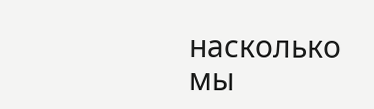насколько мы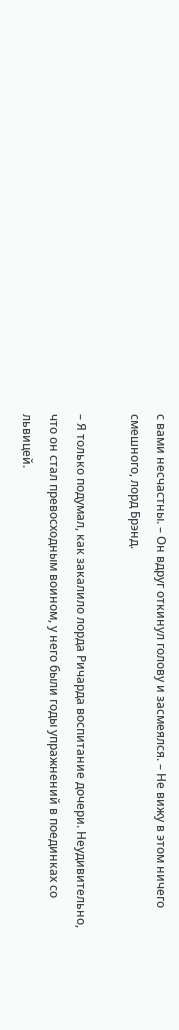с вами несчастны. – Он вдруг откинул голову и засмеялся. – Не вижу в этом ничего смешного, лорд Брэнд.

– Я только подумал, как закалило лорда Ричарда воспитание дочери. Неудивительно, что он стал превосходным воином, у него были годы упражнений в поединках со львицей.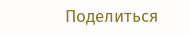Поделиться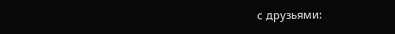с друзьями: